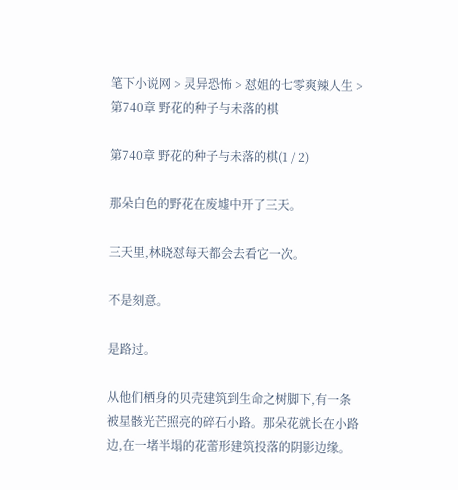笔下小说网 > 灵异恐怖 > 怼姐的七零爽辣人生 > 第740章 野花的种子与未落的棋

第740章 野花的种子与未落的棋(1 / 2)

那朵白色的野花在废墟中开了三天。

三天里,林晓怼每天都会去看它一次。

不是刻意。

是路过。

从他们栖身的贝壳建筑到生命之树脚下,有一条被星骸光芒照亮的碎石小路。那朵花就长在小路边,在一堵半塌的花蕾形建筑投落的阴影边缘。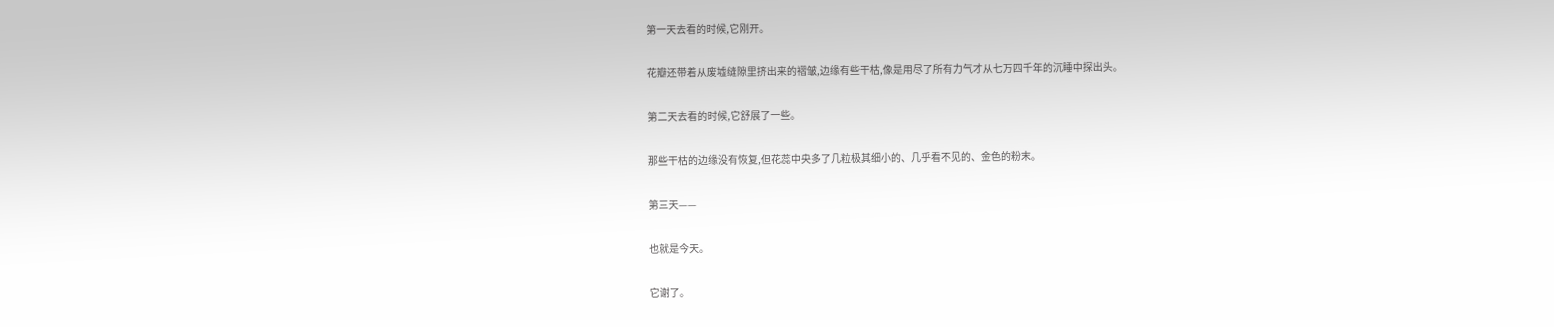第一天去看的时候,它刚开。

花瓣还带着从废墟缝隙里挤出来的褶皱,边缘有些干枯,像是用尽了所有力气才从七万四千年的沉睡中探出头。

第二天去看的时候,它舒展了一些。

那些干枯的边缘没有恢复,但花蕊中央多了几粒极其细小的、几乎看不见的、金色的粉末。

第三天——

也就是今天。

它谢了。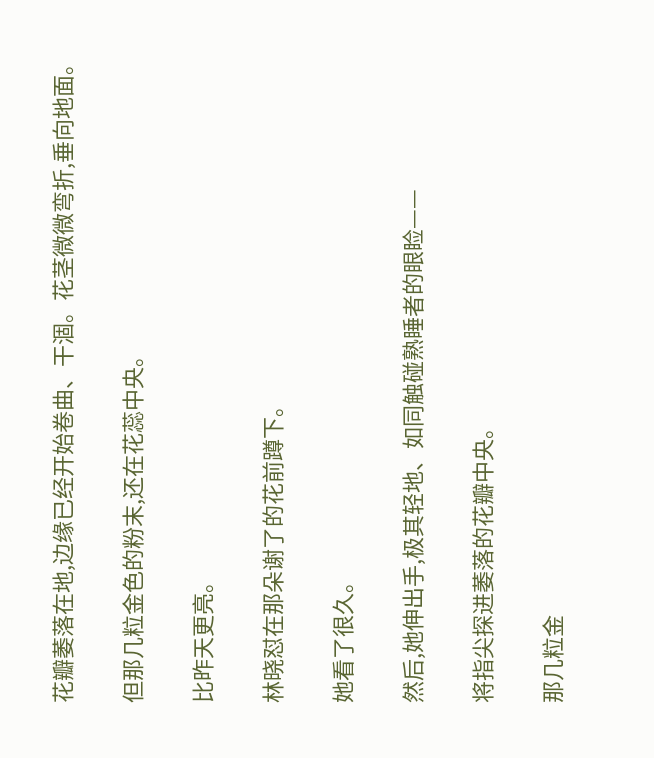花瓣萎落在地,边缘已经开始卷曲、干涸。花茎微微弯折,垂向地面。

但那几粒金色的粉末,还在花蕊中央。

比昨天更亮。

林晓怼在那朵谢了的花前蹲下。

她看了很久。

然后,她伸出手,极其轻地、如同触碰熟睡者的眼睑——

将指尖探进萎落的花瓣中央。

那几粒金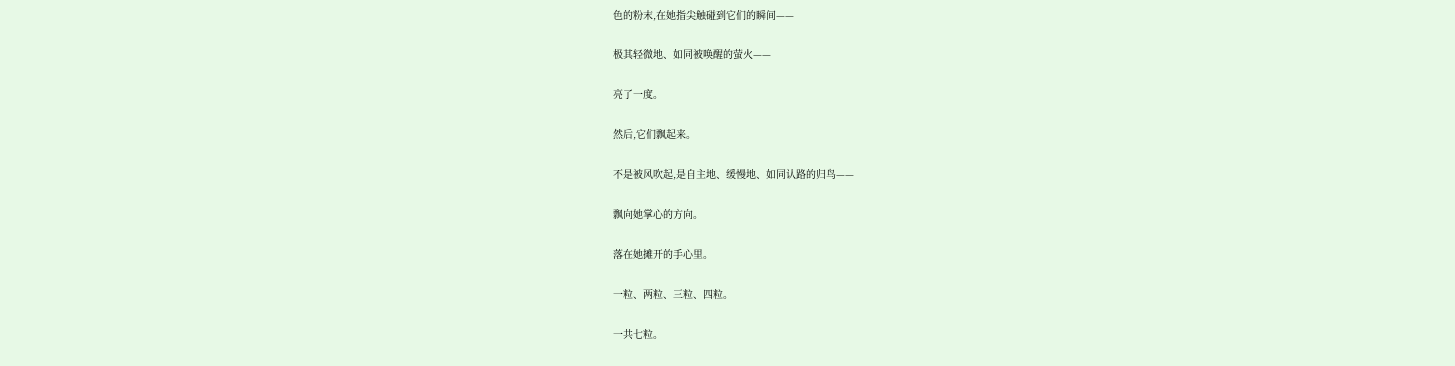色的粉末,在她指尖触碰到它们的瞬间——

极其轻微地、如同被唤醒的萤火——

亮了一度。

然后,它们飘起来。

不是被风吹起,是自主地、缓慢地、如同认路的归鸟——

飘向她掌心的方向。

落在她摊开的手心里。

一粒、两粒、三粒、四粒。

一共七粒。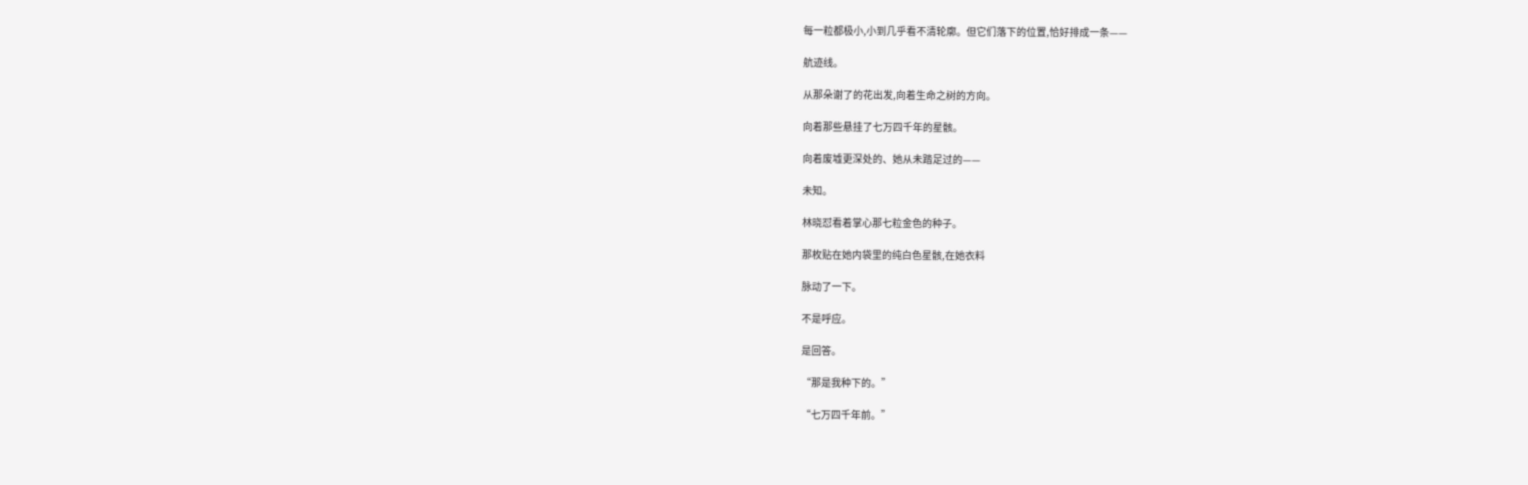每一粒都极小,小到几乎看不清轮廓。但它们落下的位置,恰好排成一条——

航迹线。

从那朵谢了的花出发,向着生命之树的方向。

向着那些悬挂了七万四千年的星骸。

向着废墟更深处的、她从未踏足过的——

未知。

林晓怼看着掌心那七粒金色的种子。

那枚贴在她内袋里的纯白色星骸,在她衣料

脉动了一下。

不是呼应。

是回答。

“那是我种下的。”

“七万四千年前。”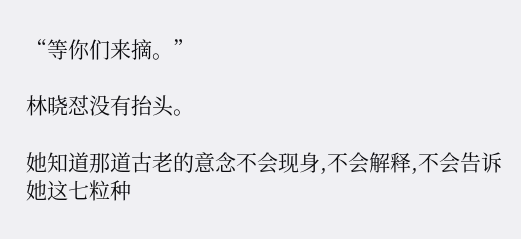“等你们来摘。”

林晓怼没有抬头。

她知道那道古老的意念不会现身,不会解释,不会告诉她这七粒种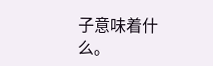子意味着什么。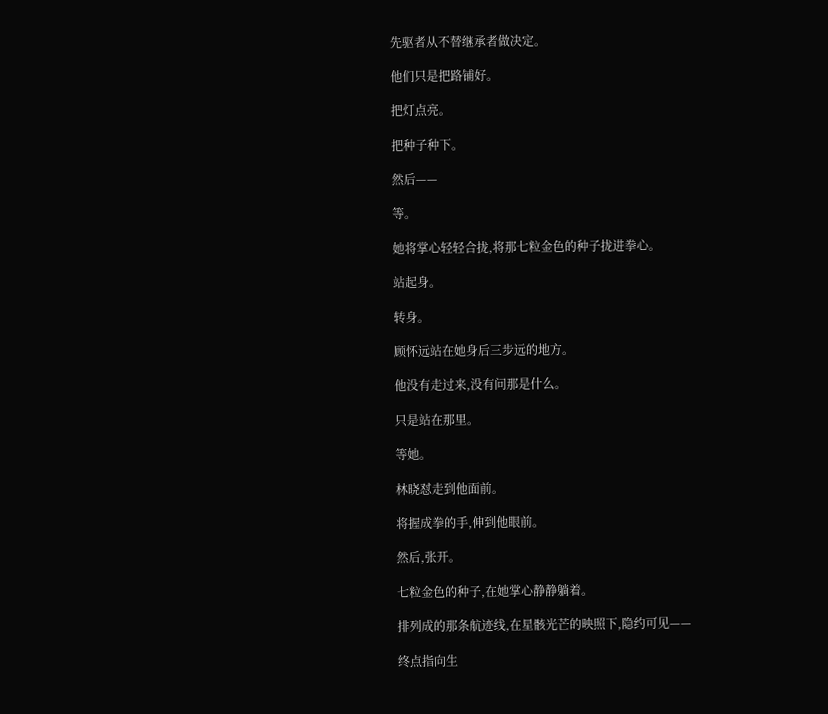先驱者从不替继承者做决定。

他们只是把路铺好。

把灯点亮。

把种子种下。

然后——

等。

她将掌心轻轻合拢,将那七粒金色的种子拢进拳心。

站起身。

转身。

顾怀远站在她身后三步远的地方。

他没有走过来,没有问那是什么。

只是站在那里。

等她。

林晓怼走到他面前。

将握成拳的手,伸到他眼前。

然后,张开。

七粒金色的种子,在她掌心静静躺着。

排列成的那条航迹线,在星骸光芒的映照下,隐约可见——

终点指向生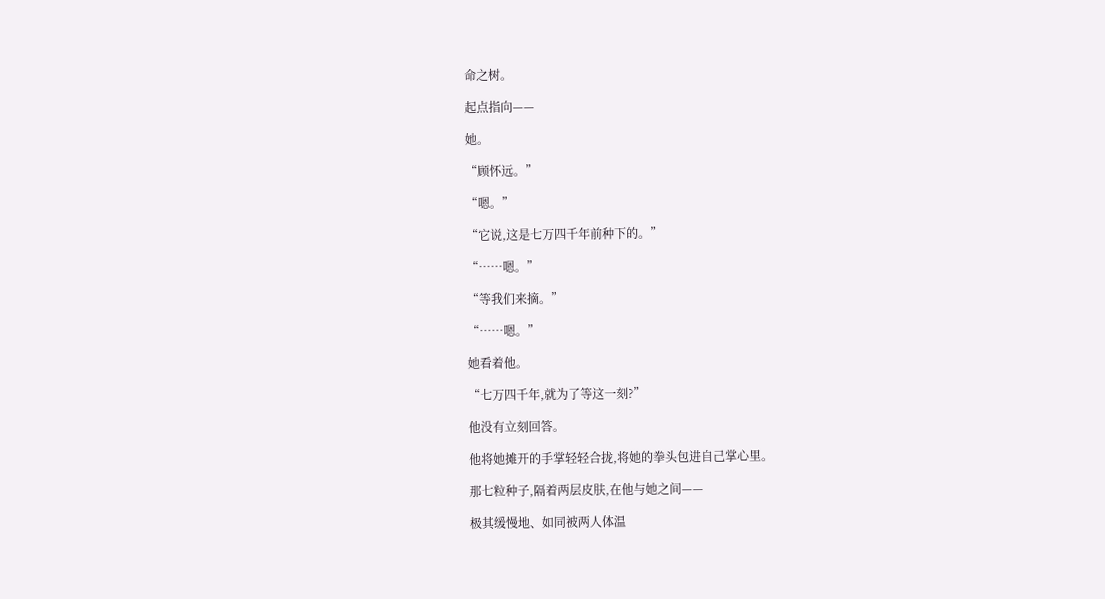命之树。

起点指向——

她。

“顾怀远。”

“嗯。”

“它说,这是七万四千年前种下的。”

“……嗯。”

“等我们来摘。”

“……嗯。”

她看着他。

“七万四千年,就为了等这一刻?”

他没有立刻回答。

他将她摊开的手掌轻轻合拢,将她的拳头包进自己掌心里。

那七粒种子,隔着两层皮肤,在他与她之间——

极其缓慢地、如同被两人体温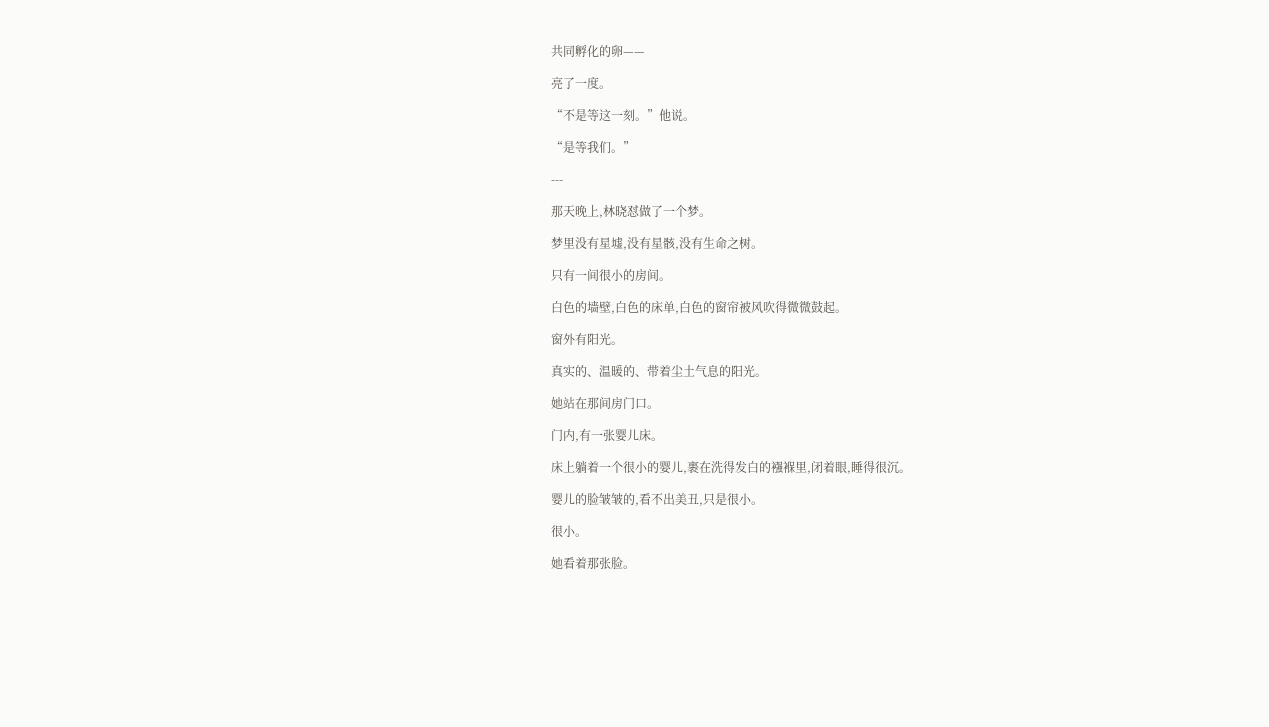共同孵化的卵——

亮了一度。

“不是等这一刻。”他说。

“是等我们。”

---

那天晚上,林晓怼做了一个梦。

梦里没有星墟,没有星骸,没有生命之树。

只有一间很小的房间。

白色的墙壁,白色的床单,白色的窗帘被风吹得微微鼓起。

窗外有阳光。

真实的、温暖的、带着尘土气息的阳光。

她站在那间房门口。

门内,有一张婴儿床。

床上躺着一个很小的婴儿,裹在洗得发白的襁褓里,闭着眼,睡得很沉。

婴儿的脸皱皱的,看不出美丑,只是很小。

很小。

她看着那张脸。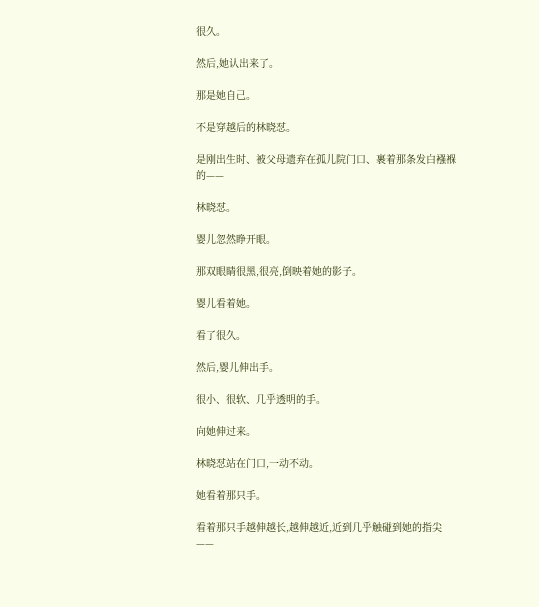很久。

然后,她认出来了。

那是她自己。

不是穿越后的林晓怼。

是刚出生时、被父母遗弃在孤儿院门口、裹着那条发白襁褓的——

林晓怼。

婴儿忽然睁开眼。

那双眼睛很黑,很亮,倒映着她的影子。

婴儿看着她。

看了很久。

然后,婴儿伸出手。

很小、很软、几乎透明的手。

向她伸过来。

林晓怼站在门口,一动不动。

她看着那只手。

看着那只手越伸越长,越伸越近,近到几乎触碰到她的指尖——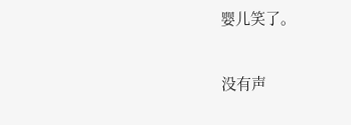婴儿笑了。

没有声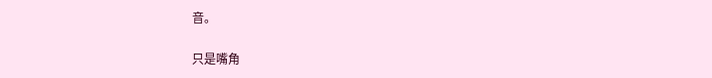音。

只是嘴角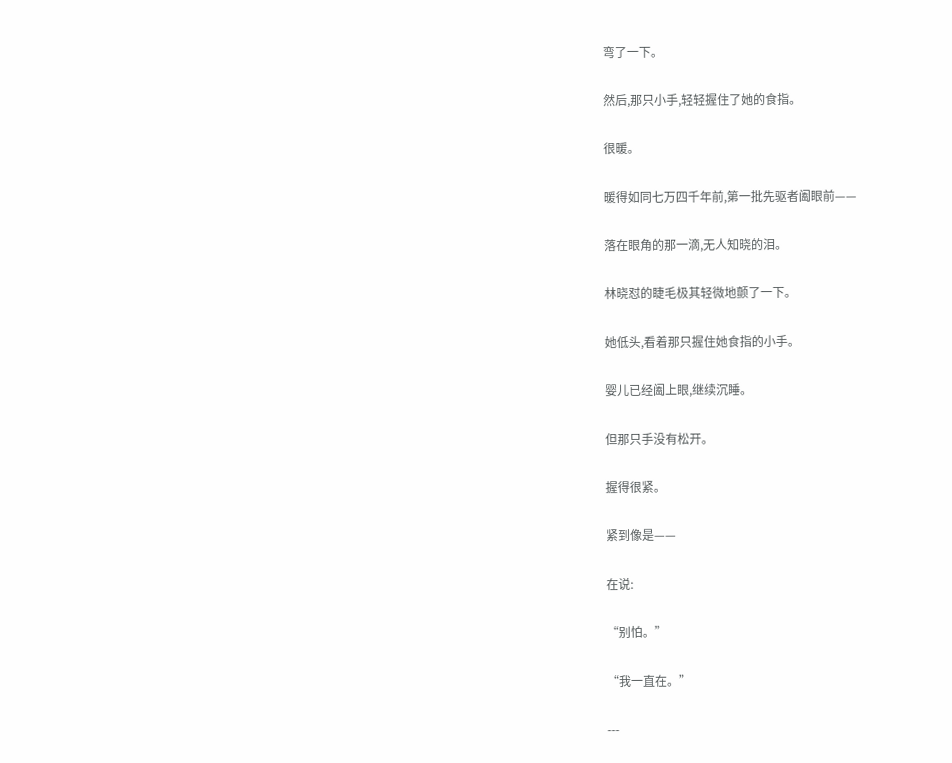弯了一下。

然后,那只小手,轻轻握住了她的食指。

很暖。

暖得如同七万四千年前,第一批先驱者阖眼前——

落在眼角的那一滴,无人知晓的泪。

林晓怼的睫毛极其轻微地颤了一下。

她低头,看着那只握住她食指的小手。

婴儿已经阖上眼,继续沉睡。

但那只手没有松开。

握得很紧。

紧到像是——

在说:

“别怕。”

“我一直在。”

---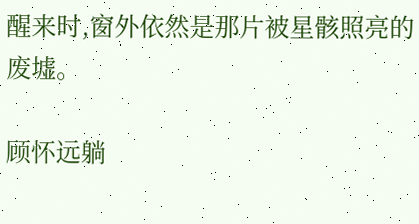醒来时,窗外依然是那片被星骸照亮的废墟。

顾怀远躺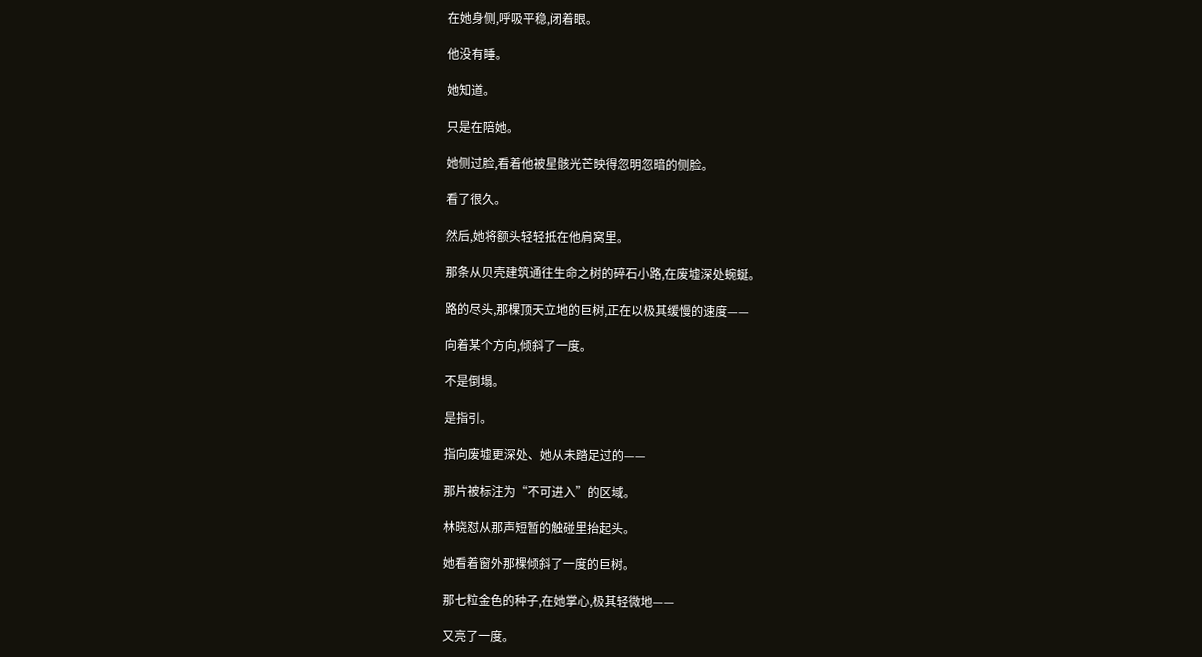在她身侧,呼吸平稳,闭着眼。

他没有睡。

她知道。

只是在陪她。

她侧过脸,看着他被星骸光芒映得忽明忽暗的侧脸。

看了很久。

然后,她将额头轻轻抵在他肩窝里。

那条从贝壳建筑通往生命之树的碎石小路,在废墟深处蜿蜒。

路的尽头,那棵顶天立地的巨树,正在以极其缓慢的速度——

向着某个方向,倾斜了一度。

不是倒塌。

是指引。

指向废墟更深处、她从未踏足过的——

那片被标注为“不可进入”的区域。

林晓怼从那声短暂的触碰里抬起头。

她看着窗外那棵倾斜了一度的巨树。

那七粒金色的种子,在她掌心,极其轻微地——

又亮了一度。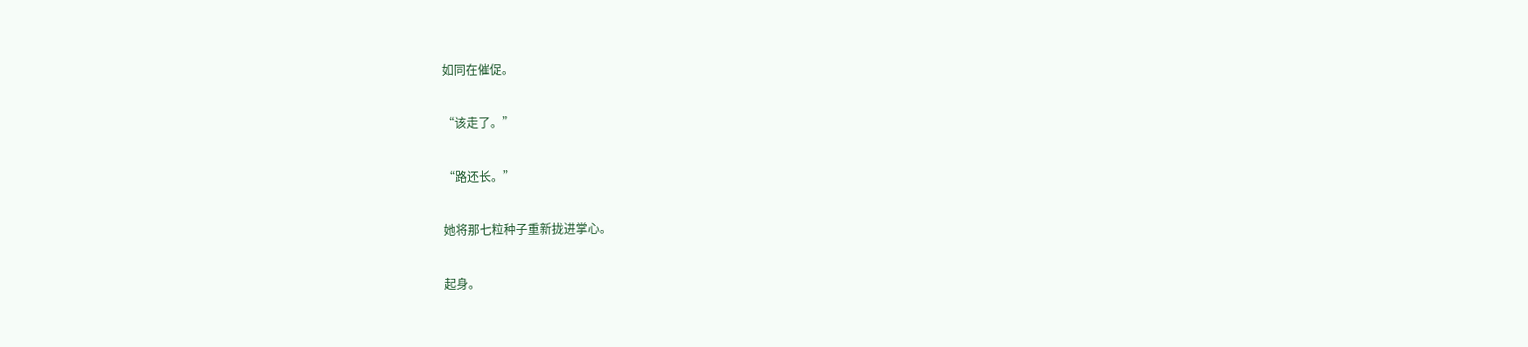如同在催促。

“该走了。”

“路还长。”

她将那七粒种子重新拢进掌心。

起身。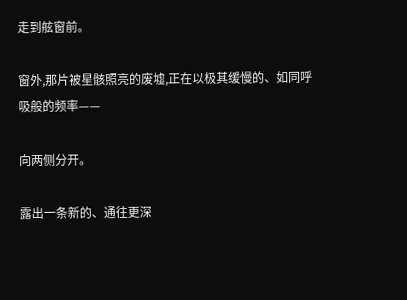走到舷窗前。

窗外,那片被星骸照亮的废墟,正在以极其缓慢的、如同呼吸般的频率——

向两侧分开。

露出一条新的、通往更深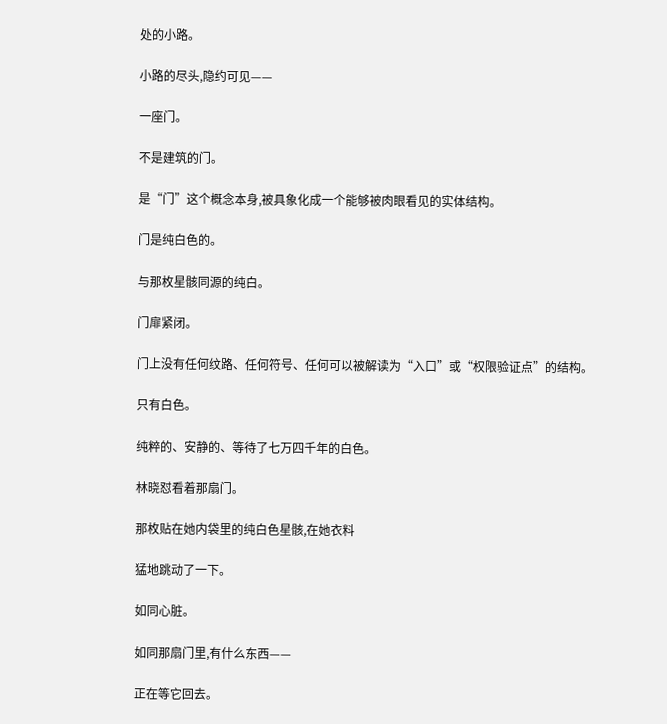处的小路。

小路的尽头,隐约可见——

一座门。

不是建筑的门。

是“门”这个概念本身,被具象化成一个能够被肉眼看见的实体结构。

门是纯白色的。

与那枚星骸同源的纯白。

门扉紧闭。

门上没有任何纹路、任何符号、任何可以被解读为“入口”或“权限验证点”的结构。

只有白色。

纯粹的、安静的、等待了七万四千年的白色。

林晓怼看着那扇门。

那枚贴在她内袋里的纯白色星骸,在她衣料

猛地跳动了一下。

如同心脏。

如同那扇门里,有什么东西——

正在等它回去。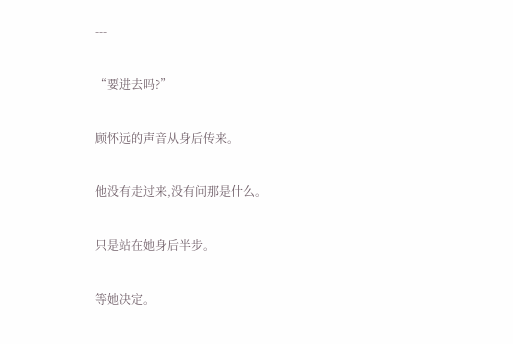---

“要进去吗?”

顾怀远的声音从身后传来。

他没有走过来,没有问那是什么。

只是站在她身后半步。

等她决定。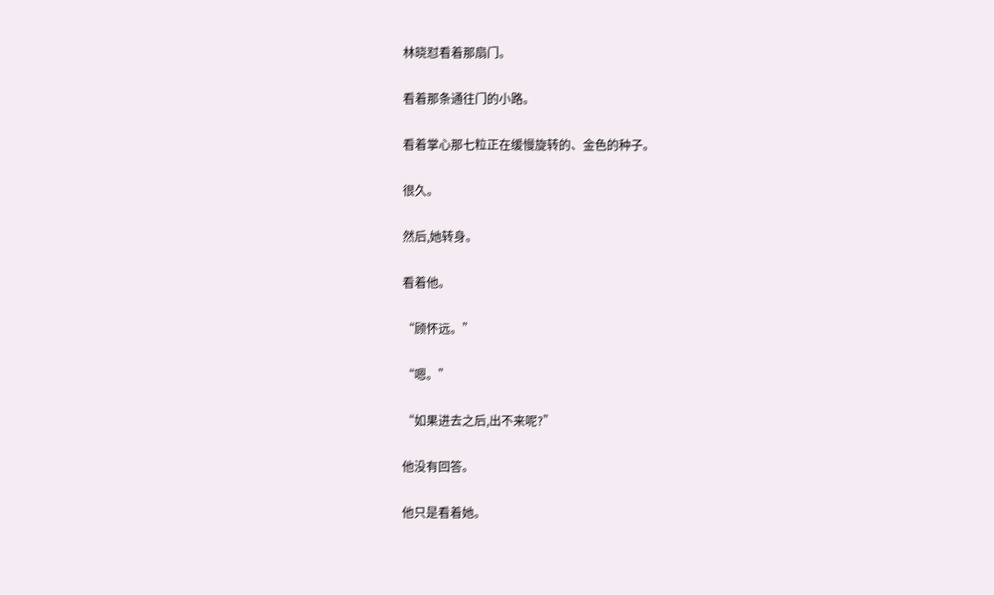林晓怼看着那扇门。

看着那条通往门的小路。

看着掌心那七粒正在缓慢旋转的、金色的种子。

很久。

然后,她转身。

看着他。

“顾怀远。”

“嗯。”

“如果进去之后,出不来呢?”

他没有回答。

他只是看着她。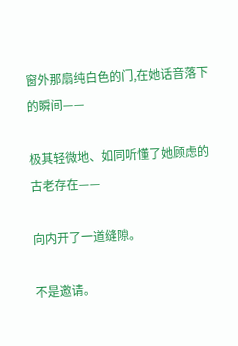窗外那扇纯白色的门,在她话音落下的瞬间——

极其轻微地、如同听懂了她顾虑的古老存在——

向内开了一道缝隙。

不是邀请。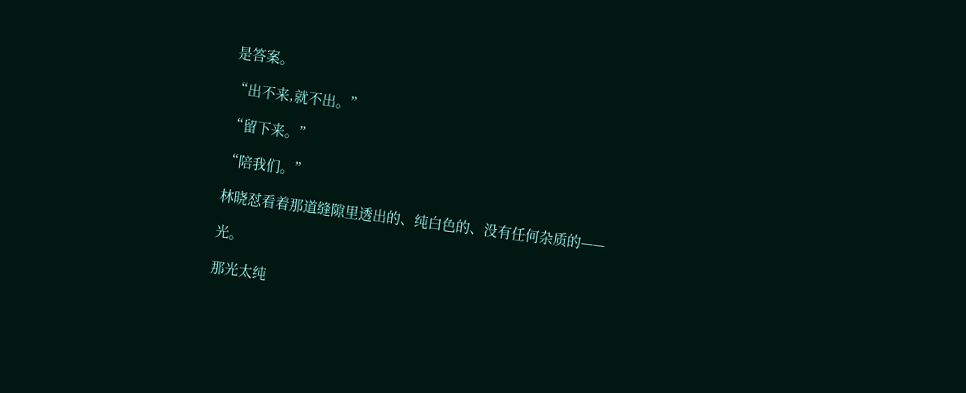是答案。

“出不来,就不出。”

“留下来。”

“陪我们。”

林晓怼看着那道缝隙里透出的、纯白色的、没有任何杂质的——

光。

那光太纯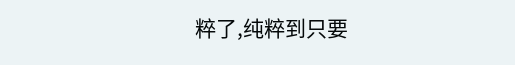粹了,纯粹到只要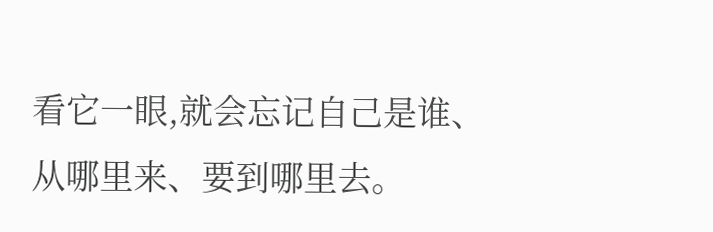看它一眼,就会忘记自己是谁、从哪里来、要到哪里去。